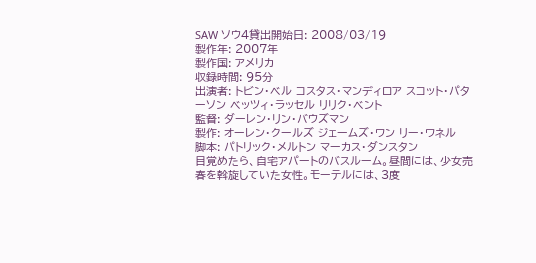SAW ソウ4貸出開始日: 2008/03/19
製作年: 2007年
製作国: アメリカ
収録時間: 95分
出演者: トビン・ベル コスタス・マンディロア スコット・パターソン ベッツィ・ラッセル リリク・ベント
監督: ダーレン・リン・バウズマン
製作: オーレン・クールズ ジェームズ・ワン リー・ワネル
脚本: パトリック・メルトン マーカス・ダンスタン
目覚めたら、自宅アパートのバスルーム。昼間には、少女売春を斡旋していた女性。モーテルには、3度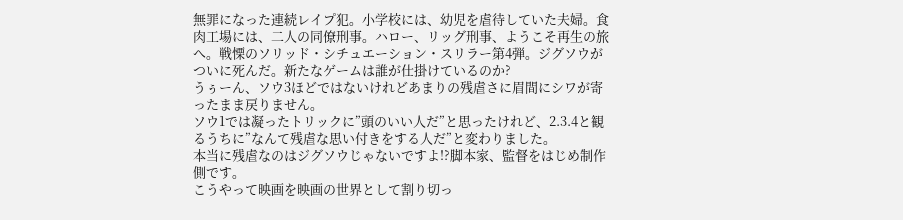無罪になった連続レイプ犯。小学校には、幼児を虐待していた夫婦。食肉工場には、二人の同僚刑事。ハロー、リッグ刑事、ようこそ再生の旅へ。戦慄のソリッド・シチュエーション・スリラー第4弾。ジグソウがついに死んだ。新たなゲームは誰が仕掛けているのか?
うぅーん、ソウ3ほどではないけれどあまりの残虐さに眉間にシワが寄ったまま戻りません。
ソウ1では凝ったトリックに”頭のいい人だ”と思ったけれど、2.3.4と観るうちに”なんて残虐な思い付きをする人だ”と変わりました。
本当に残虐なのはジグソウじゃないですよ!?脚本家、監督をはじめ制作側です。
こうやって映画を映画の世界として割り切っ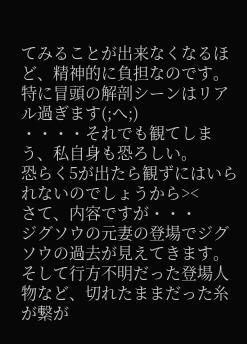てみることが出来なくなるほど、精神的に負担なのです。
特に冒頭の解剖シーンはリアル過ぎます(;へ;)
・・・・それでも観てしまう、私自身も恐ろしい。
恐らく5が出たら観ずにはいられないのでしょうから><
さて、内容ですが・・・
ジグソウの元妻の登場でジグソウの過去が見えてきます。そして行方不明だった登場人物など、切れたままだった糸が繋が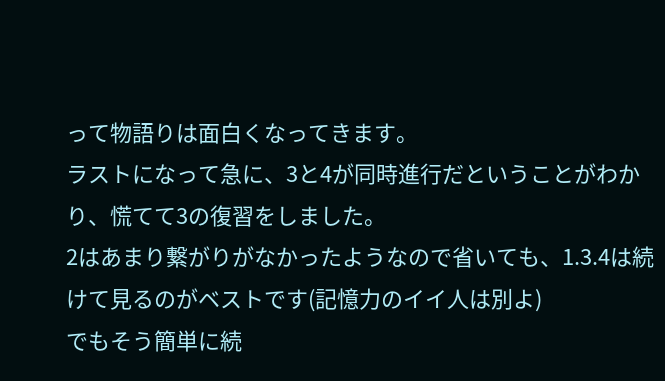って物語りは面白くなってきます。
ラストになって急に、3と4が同時進行だということがわかり、慌てて3の復習をしました。
2はあまり繋がりがなかったようなので省いても、1.3.4は続けて見るのがベストです(記憶力のイイ人は別よ)
でもそう簡単に続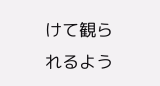けて観られるよう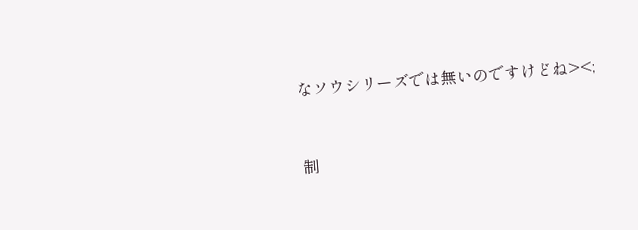なソウシリーズでは無いのですけどね><;


制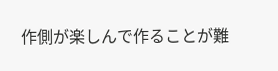作側が楽しんで作ることが難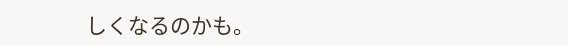しくなるのかも。